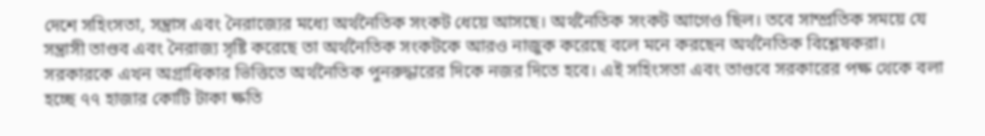দেশে সহিংসতা, সন্ত্রাস এবং নৈরাজ্যের মধ্যে অর্থনৈতিক সংকট ধেয়ে আসছে। অর্থনৈতিক সংকট আগেও ছিল। তবে সাম্প্রতিক সময়ে যে সন্ত্রাসী তাণ্ডব এবং নৈরাজ্য সৃষ্টি করেছে তা অর্থনৈতিক সংকটকে আরও নাজুক করেছে বলে মনে করছেন অর্থনৈতিক বিশ্লেষকরা। সরকারকে এখন অগ্রাধিকার ভিত্তিতে অর্থনৈতিক পুনরুদ্ধারের দিকে নজর দিতে হবে। এই সহিংসতা এবং তাণ্ডবে সরকারের পক্ষ থেকে বলা হচ্ছে ৭৭ হাজার কোটি টাকা ক্ষতি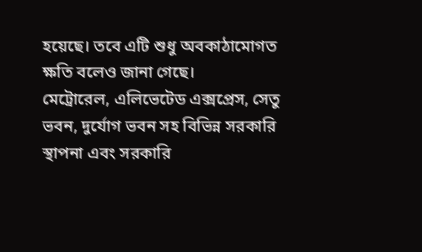হয়েছে। তবে এটি শুধু অবকাঠামোগত ক্ষতি বলেও জানা গেছে।
মেট্রোরেল, এলিভেটেড এক্সপ্রেস, সেতু ভবন, দুর্যোগ ভবন সহ বিভিন্ন সরকারি স্থাপনা এবং সরকারি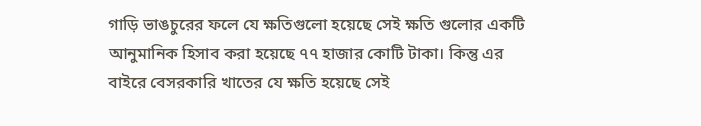গাড়ি ভাঙচুরের ফলে যে ক্ষতিগুলো হয়েছে সেই ক্ষতি গুলোর একটি আনুমানিক হিসাব করা হয়েছে ৭৭ হাজার কোটি টাকা। কিন্তু এর বাইরে বেসরকারি খাতের যে ক্ষতি হয়েছে সেই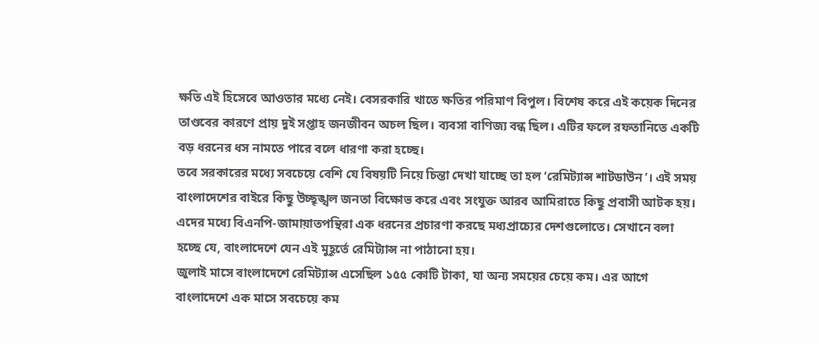ক্ষতি এই হিসেবে আওতার মধ্যে নেই। বেসরকারি খাতে ক্ষতির পরিমাণ বিপুল। বিশেষ করে এই কয়েক দিনের তাণ্ডবের কারণে প্রায় দুই সপ্তাহ জনজীবন অচল ছিল। ব্যবসা বাণিজ্য বন্ধ ছিল। এটির ফলে রফতানিতে একটি বড় ধরনের ধস নামতে পারে বলে ধারণা করা হচ্ছে।
তবে সরকারের মধ্যে সবচেয়ে বেশি যে বিষয়টি নিয়ে চিন্তা দেখা যাচ্ছে তা হল ‘রেমিট্যান্স শাটডাউন’। এই সময় বাংলাদেশের বাইরে কিছু উচ্ছৃঙ্খল জনতা বিক্ষোভ করে এবং সংযুক্ত আরব আমিরাতে কিছু প্রবাসী আটক হয়। এদের মধ্যে বিএনপি-জামায়াতপন্থিরা এক ধরনের প্রচারণা করছে মধ্যপ্রাচ্যের দেশগুলোতে। সেখানে বলা হচ্ছে যে, বাংলাদেশে যেন এই মুহূর্তে রেমিট্যান্স না পাঠানো হয়।
জুলাই মাসে বাংলাদেশে রেমিট্যান্স এসেছিল ১৫৫ কোটি টাকা, যা অন্য সময়ের চেয়ে কম। এর আগে বাংলাদেশে এক মাসে সবচেয়ে কম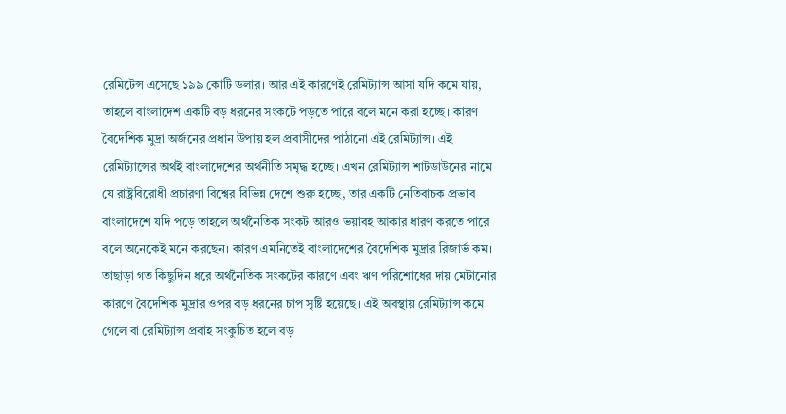রেমিটেন্স এসেছে ১৯৯ কোটি ডলার। আর এই কারণেই রেমিট্যান্স আসা যদি কমে যায়, তাহলে বাংলাদেশ একটি বড় ধরনের সংকটে পড়তে পারে বলে মনে করা হচ্ছে। কারণ বৈদেশিক মুদ্রা অর্জনের প্রধান উপায় হল প্রবাসীদের পাঠানো এই রেমিট্যান্স। এই রেমিট্যান্সের অর্থই বাংলাদেশের অর্থনীতি সমৃদ্ধ হচ্ছে। এখন রেমিট্যান্স শাটডাউনের নামে যে রাষ্ট্রবিরোধী প্রচারণা বিশ্বের বিভিন্ন দেশে শুরু হচ্ছে, তার একটি নেতিবাচক প্রভাব বাংলাদেশে যদি পড়ে তাহলে অর্থনৈতিক সংকট আরও ভয়াবহ আকার ধারণ করতে পারে বলে অনেকেই মনে করছেন। কারণ এমনিতেই বাংলাদেশের বৈদেশিক মুদ্রার রিজার্ভ কম। তাছাড়া গত কিছুদিন ধরে অর্থনৈতিক সংকটের কারণে এবং ঋণ পরিশোধের দায় মেটানোর কারণে বৈদেশিক মুদ্রার ওপর বড় ধরনের চাপ সৃষ্টি হয়েছে। এই অবস্থায় রেমিট্যান্স কমে গেলে বা রেমিট্যান্স প্রবাহ সংকুচিত হলে বড়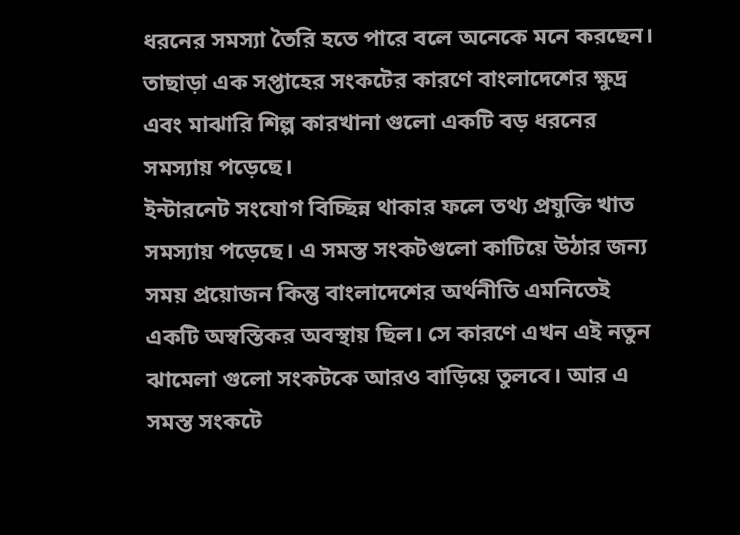ধরনের সমস্যা তৈরি হতে পারে বলে অনেকে মনে করছেন। তাছাড়া এক সপ্তাহের সংকটের কারণে বাংলাদেশের ক্ষুদ্র এবং মাঝারি শিল্প কারখানা গুলো একটি বড় ধরনের সমস্যায় পড়েছে।
ইন্টারনেট সংযোগ বিচ্ছিন্ন থাকার ফলে তথ্য প্রযুক্তি খাত সমস্যায় পড়েছে। এ সমস্ত সংকটগুলো কাটিয়ে উঠার জন্য সময় প্রয়োজন কিন্তু বাংলাদেশের অর্থনীতি এমনিতেই একটি অস্বস্তিকর অবস্থায় ছিল। সে কারণে এখন এই নতুন ঝামেলা গুলো সংকটকে আরও বাড়িয়ে তুলবে। আর এ সমস্ত সংকটে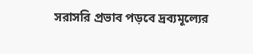সরাসরি প্রভাব পড়বে দ্রব্যমূল্যের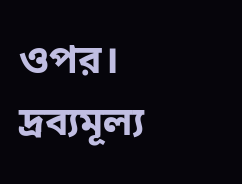ওপর। দ্রব্যমূল্য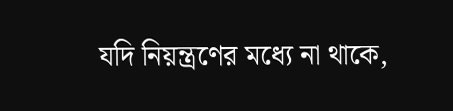যদি নিয়ন্ত্রণের মধ্যে না থাকে,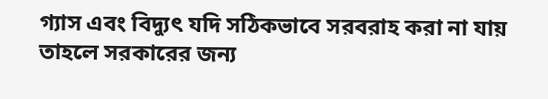গ্যাস এবং বিদ্যুৎ যদি সঠিকভাবে সরবরাহ করা না যায় তাহলে সরকারের জন্য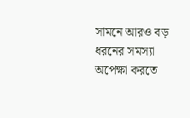সামনে আরও বড় ধরনের সমস্যা অপেক্ষা করতে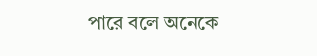পারে বলে অনেকে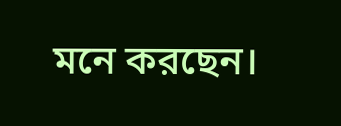মনে করছেন।